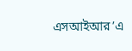এসআইআর’এ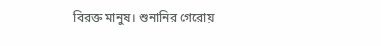বিরক্ত মানুষ। শুনানির গেরোয়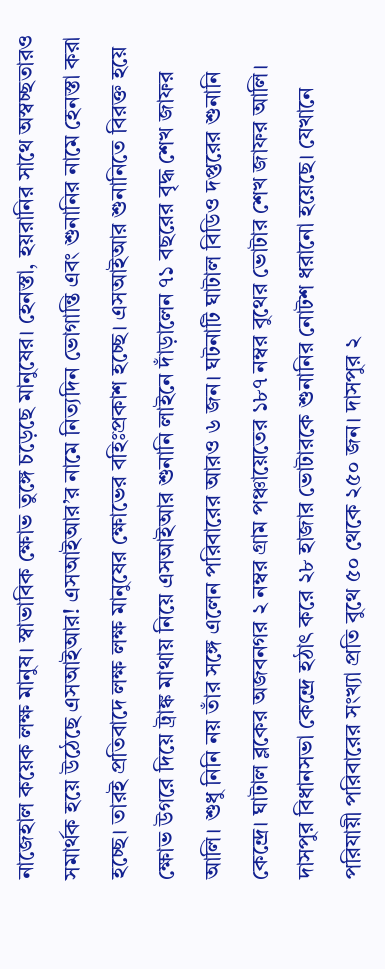নাজেহাল কয়েক লক্ষ মানুষ। স্বাভাবিক ক্ষোভ তুঙ্গে চড়েছে মানুষের। হেনস্তা, হয়রানির সাথে অস্বচ্ছতারও সমার্থক হয়ে উঠেছে এসআইআর! এসআইআর’র নামে নিত্যদিন ভোগান্তি এবং শুনানির নামে হেনস্তা করা হচ্ছে। তারই প্রতিবাদে লক্ষ লক্ষ মানুষের ক্ষোভের বহিঃপ্রকাশ হচ্ছে। এসআইআর শুনানিতে বিরক্ত হয়ে ক্ষোভ উগরে দিয়ে ট্রাঙ্ক মাথায় নিয়ে এসআইআর শুনানি লাইনে দাঁড়ালেন ৭১ বছরের বৃদ্ধ শেখ জাফর আলি। শুধু নিনি নয় তাঁর সঙ্গে এলেন পরিবারের আরও ৬ জন। ঘটনাটি ঘাটাল বিডিও দপ্তরের শুনানি কেন্দ্রে। ঘাটাল ব্লকের অজবনগর ২ নম্বর গ্রাম পঞ্চায়েতের ১৮৭ নম্বর বুথের ভোটার শেখ জাফর আলি।
দাসপুর বিধানসভা কেন্দ্রে হঠাৎ করে ২৮ হাজার ভোটারকে শুনানির নোটশ ধরানো হয়েছে। যেখানে পরিযায়ী পরিবারের সংখ্যা প্রতি বুথে ৫০ থেকে ২৫০ জন। দাসপুর ২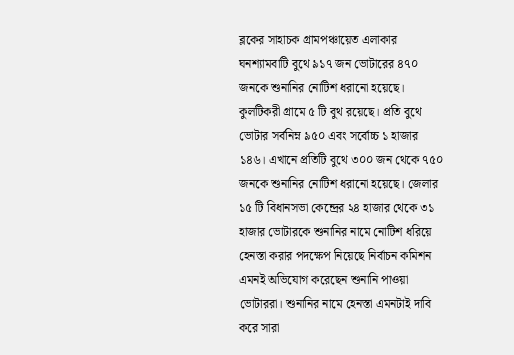ব্লকের সাহাচক গ্রামপঞ্চায়েত এলাকার ঘনশ্যামবাটি বুথে ৯১৭ জন ভোটারের ৪৭০ জনকে শুনানির নোটিশ ধরানো হয়েছে। কুলটিকরী গ্রামে ৫ টি বুথ রয়েছে। প্রতি বুথে ভোটার সর্বনিম্ন ৯৫০ এবং সর্বোচ্চ ১ হাজার ১৪৬। এখানে প্রতিটি বুথে ৩০০ জন থেকে ৭৫০ জনকে শুনানির নোটিশ ধরানো হয়েছে। জেলার ১৫ টি বিধানসভা কেন্দ্রের ২৪ হাজার থেকে ৩১ হাজার ভোটারকে শুনানির নামে নোটিশ ধরিয়ে হেনস্তা করার পদক্ষেপ নিয়েছে নির্বাচন কমিশন এমনই অভিযোগ করেছেন শুনানি পাওয়া ভোটাররা। শুনানির নামে হেনস্তা এমনটাই দাবি করে সারা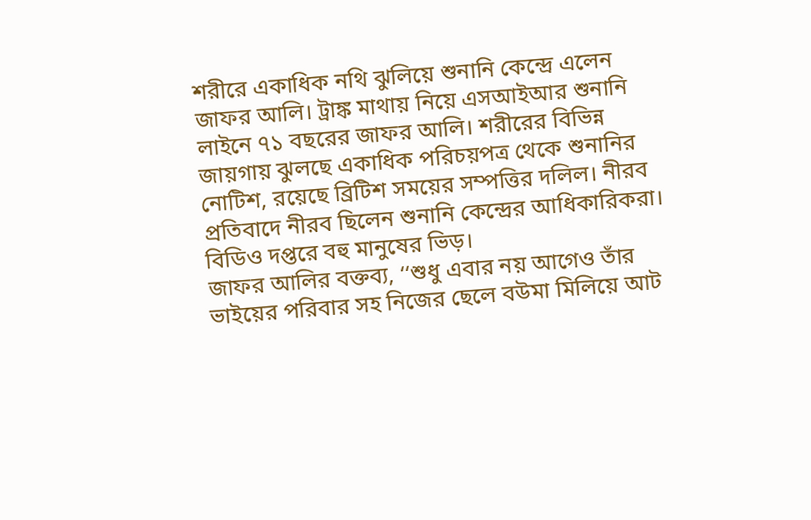শরীরে একাধিক নথি ঝুলিয়ে শুনানি কেন্দ্রে এলেন জাফর আলি। ট্রাঙ্ক মাথায় নিয়ে এসআইআর শুনানি লাইনে ৭১ বছরের জাফর আলি। শরীরের বিভিন্ন জায়গায় ঝুলছে একাধিক পরিচয়পত্র থেকে শুনানির নোটিশ, রয়েছে ব্রিটিশ সময়ের সম্পত্তির দলিল। নীরব প্রতিবাদে নীরব ছিলেন শুনানি কেন্দ্রের আধিকারিকরা।
বিডিও দপ্তরে বহু মানুষের ভিড়।
জাফর আলির বক্তব্য, ‘‘শুধু এবার নয় আগেও তাঁর ভাইয়ের পরিবার সহ নিজের ছেলে বউমা মিলিয়ে আট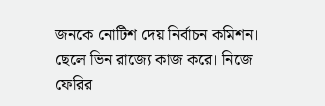জনকে নোটিশ দেয় নির্বাচন কমিশন। ছেলে ভিন রাজ্যে কাজ করে। নিজে ফেরির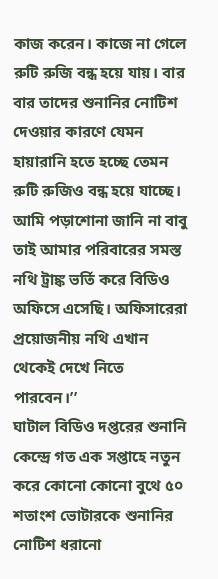কাজ করেন। কাজে না গেলে রুটি রুজি বন্ধ হয়ে যায়। বার বার তাদের শুনানির নোটিশ দেওয়ার কারণে যেমন হায়ারানি হতে হচ্ছে তেমন রুটি রুজিও বন্ধ হয়ে যাচ্ছে। আমি পড়াশোনা জানি না বাবু তাই আমার পরিবারের সমস্ত নথি ট্রাঙ্ক ভর্তি করে বিডিও অফিসে এসেছি। অফিসারেরা প্রয়োজনীয় নথি এখান থেকেই দেখে নিতে পারবেন।’’
ঘাটাল বিডিও দপ্তরের শুনানি কেন্দ্রে গত এক সপ্তাহে নতুন করে কোনো কোনো বুথে ৫০ শতাংশ ভোটারকে শুনানির নোটিশ ধরানো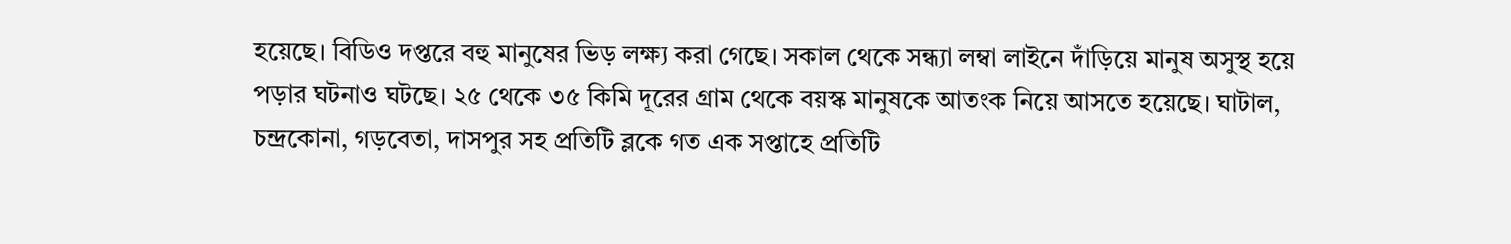হয়েছে। বিডিও দপ্তরে বহু মানুষের ভিড় লক্ষ্য করা গেছে। সকাল থেকে সন্ধ্যা লম্বা লাইনে দাঁড়িয়ে মানুষ অসুস্থ হয়ে পড়ার ঘটনাও ঘটছে। ২৫ থেকে ৩৫ কিমি দূরের গ্রাম থেকে বয়স্ক মানুষকে আতংক নিয়ে আসতে হয়েছে। ঘাটাল, চন্দ্রকোনা, গড়বেতা, দাসপুর সহ প্রতিটি ব্লকে গত এক সপ্তাহে প্রতিটি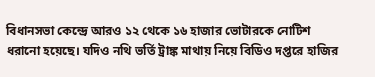বিধানসভা কেন্দ্রে আরও ১২ থেকে ১৬ হাজার ভোটারকে নোটিশ ধরানো হয়েছে। যদিও নথি ভর্তি ট্রাঙ্ক মাথায় নিয়ে বিডিও দপ্তরে হাজির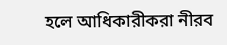হলে আধিকারীকরা নীরব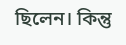ছিলেন। কিন্তু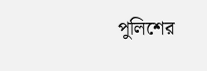পুলিশের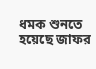ধমক শুনতে হয়েছে জাফর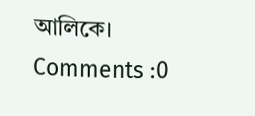আলিকে।
Comments :0